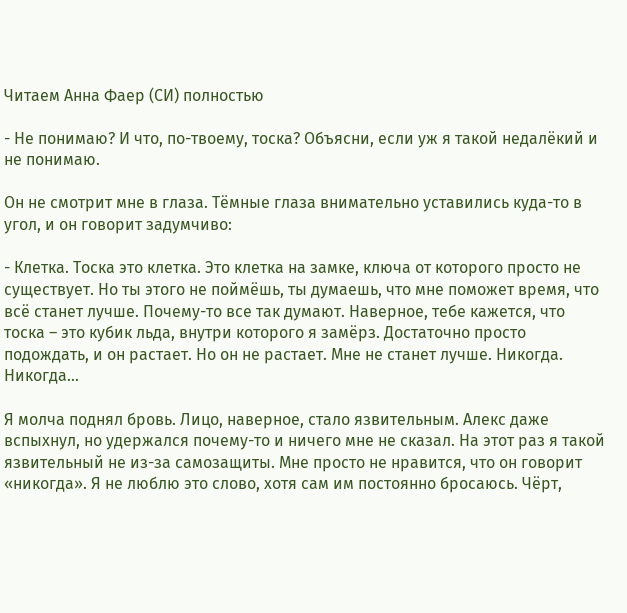Читаем Анна Фаер (СИ) полностью

- Не понимаю? И что, по-твоему, тоска? Объясни, если уж я такой недалёкий и не понимаю.

Он не смотрит мне в глаза. Тёмные глаза внимательно уставились куда-то в угол, и он говорит задумчиво:

- Клетка. Тоска это клетка. Это клетка на замке, ключа от которого просто не существует. Но ты этого не поймёшь, ты думаешь, что мне поможет время, что всё станет лучше. Почему-то все так думают. Наверное, тебе кажется, что тоска – это кубик льда, внутри которого я замёрз. Достаточно просто подождать, и он растает. Но он не растает. Мне не станет лучше. Никогда. Никогда…

Я молча поднял бровь. Лицо, наверное, стало язвительным. Алекс даже вспыхнул, но удержался почему-то и ничего мне не сказал. На этот раз я такой язвительный не из-за самозащиты. Мне просто не нравится, что он говорит «никогда». Я не люблю это слово, хотя сам им постоянно бросаюсь. Чёрт,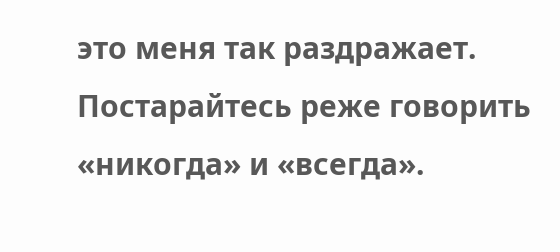это меня так раздражает. Постарайтесь реже говорить «никогда» и «всегда».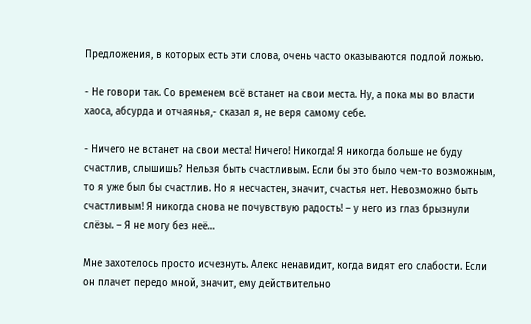Предложения, в которых есть эти слова, очень часто оказываются подлой ложью.

- Не говори так. Со временем всё встанет на свои места. Ну, а пока мы во власти хаоса, абсурда и отчаянья,- сказал я, не веря самому себе.

- Ничего не встанет на свои места! Ничего! Никогда! Я никогда больше не буду счастлив, слышишь? Нельзя быть счастливым. Если бы это было чем-то возможным, то я уже был бы счастлив. Но я несчастен, значит, счастья нет. Невозможно быть счастливым! Я никогда снова не почувствую радость! – у него из глаз брызнули слёзы. – Я не могу без неё…

Мне захотелось просто исчезнуть. Алекс ненавидит, когда видят его слабости. Если он плачет передо мной, значит, ему действительно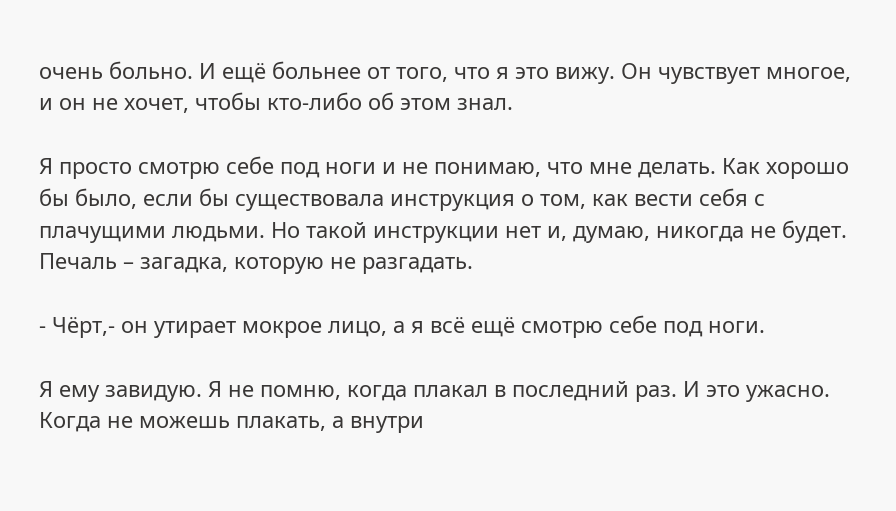очень больно. И ещё больнее от того, что я это вижу. Он чувствует многое, и он не хочет, чтобы кто-либо об этом знал.

Я просто смотрю себе под ноги и не понимаю, что мне делать. Как хорошо бы было, если бы существовала инструкция о том, как вести себя с плачущими людьми. Но такой инструкции нет и, думаю, никогда не будет. Печаль – загадка, которую не разгадать.

- Чёрт,- он утирает мокрое лицо, а я всё ещё смотрю себе под ноги.

Я ему завидую. Я не помню, когда плакал в последний раз. И это ужасно. Когда не можешь плакать, а внутри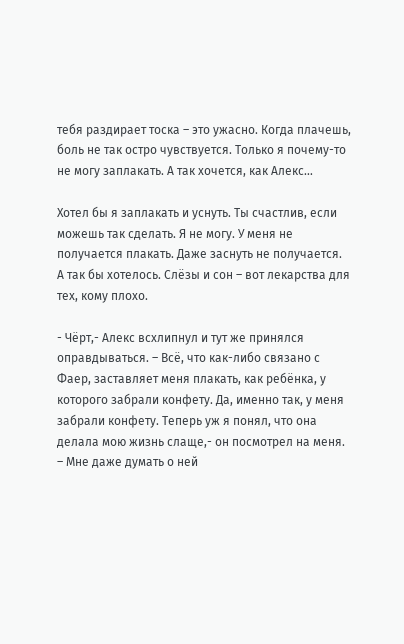тебя раздирает тоска – это ужасно. Когда плачешь, боль не так остро чувствуется. Только я почему-то не могу заплакать. А так хочется, как Алекс…

Хотел бы я заплакать и уснуть. Ты счастлив, если можешь так сделать. Я не могу. У меня не получается плакать. Даже заснуть не получается. А так бы хотелось. Слёзы и сон – вот лекарства для тех, кому плохо.

- Чёрт,- Алекс всхлипнул и тут же принялся оправдываться. – Всё, что как-либо связано с Фаер, заставляет меня плакать, как ребёнка, у которого забрали конфету. Да, именно так, у меня забрали конфету. Теперь уж я понял, что она делала мою жизнь слаще,- он посмотрел на меня. – Мне даже думать о ней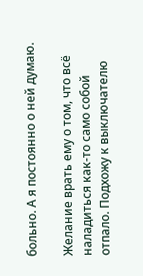больно. А я постоянно о ней думаю.

Желание врать ему о том, что всё наладиться как-то само собой отпало. Подхожу к выключателю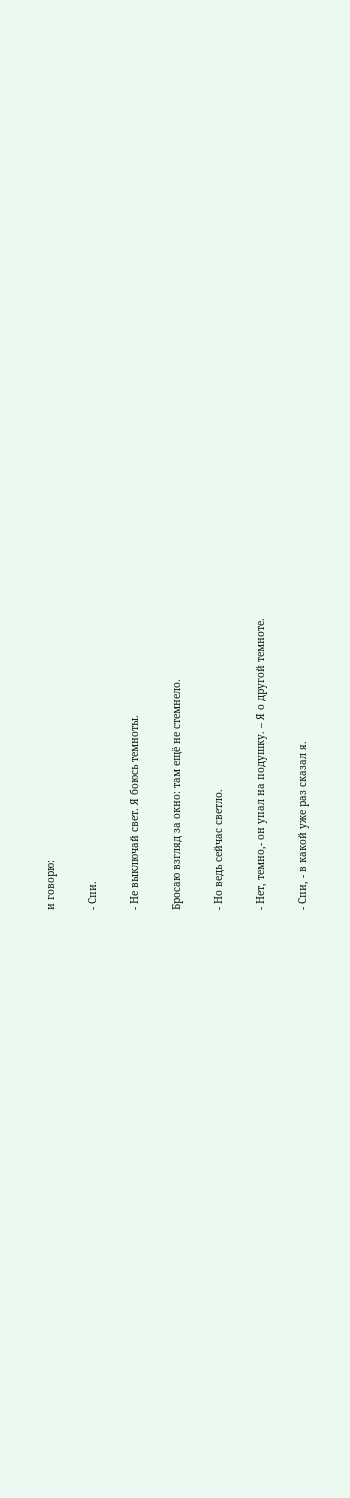и говорю:

- Спи.

- Не выключай свет. Я боюсь темноты.

Бросаю взгляд за окно: там ещё не стемнело.

- Но ведь сейчас светло.

- Нет, темно,- он упал на подушку. – Я о другой темноте.

- Спи, - в какой уже раз сказал я.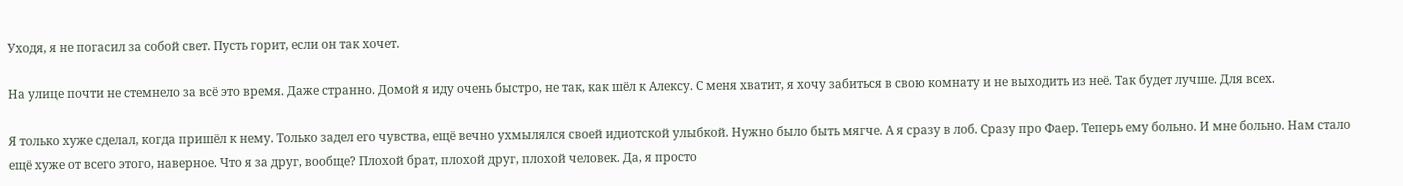Уходя, я не погасил за собой свет. Пусть горит, если он так хочет.

На улице почти не стемнело за всё это время. Даже странно. Домой я иду очень быстро, не так, как шёл к Алексу. С меня хватит, я хочу забиться в свою комнату и не выходить из неё. Так будет лучше. Для всех.

Я только хуже сделал, когда пришёл к нему. Только задел его чувства, ещё вечно ухмылялся своей идиотской улыбкой. Нужно было быть мягче. А я сразу в лоб. Сразу про Фаер. Теперь ему больно. И мне больно. Нам стало ещё хуже от всего этого, наверное. Что я за друг, вообще? Плохой брат, плохой друг, плохой человек. Да, я просто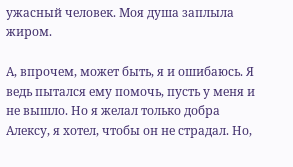ужасный человек. Моя душа заплыла жиром.

А, впрочем, может быть, я и ошибаюсь. Я ведь пытался ему помочь, пусть у меня и не вышло. Но я желал только добра Алексу, я хотел, чтобы он не страдал. Но,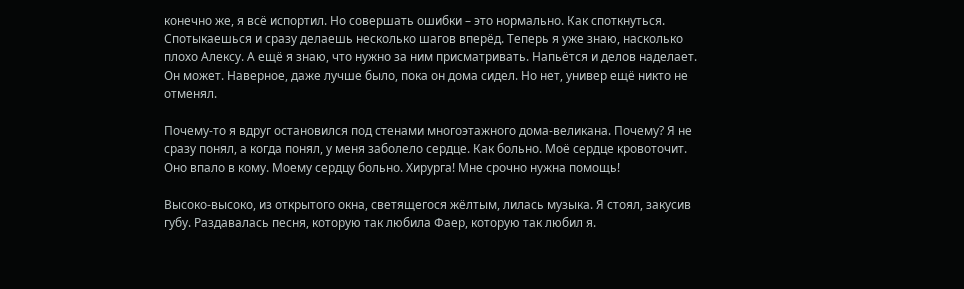конечно же, я всё испортил. Но совершать ошибки – это нормально. Как споткнуться. Спотыкаешься и сразу делаешь несколько шагов вперёд. Теперь я уже знаю, насколько плохо Алексу. А ещё я знаю, что нужно за ним присматривать. Напьётся и делов наделает. Он может. Наверное, даже лучше было, пока он дома сидел. Но нет, универ ещё никто не отменял.

Почему-то я вдруг остановился под стенами многоэтажного дома-великана. Почему? Я не сразу понял, а когда понял, у меня заболело сердце. Как больно. Моё сердце кровоточит. Оно впало в кому. Моему сердцу больно. Хирурга! Мне срочно нужна помощь!

Высоко-высоко, из открытого окна, светящегося жёлтым, лилась музыка. Я стоял, закусив губу. Раздавалась песня, которую так любила Фаер, которую так любил я.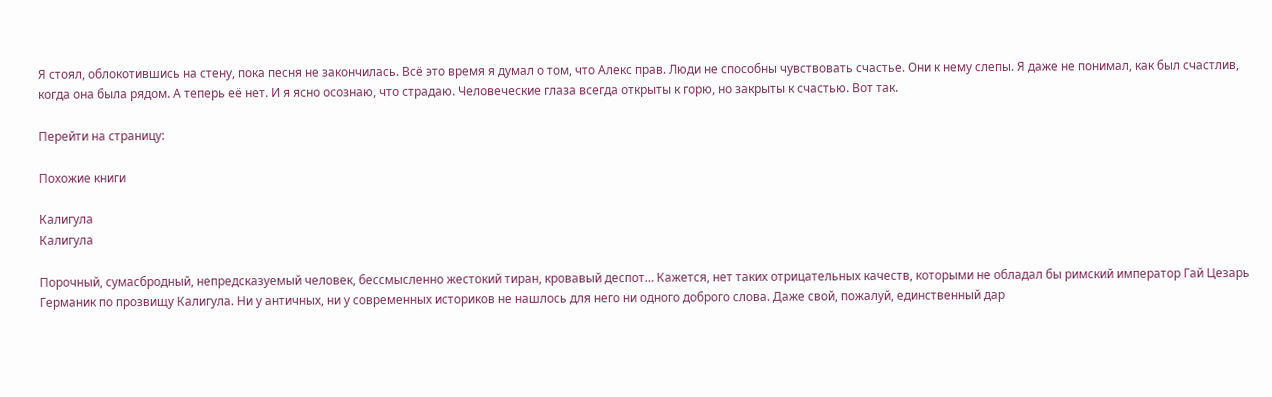Я стоял, облокотившись на стену, пока песня не закончилась. Всё это время я думал о том, что Алекс прав. Люди не способны чувствовать счастье. Они к нему слепы. Я даже не понимал, как был счастлив, когда она была рядом. А теперь её нет. И я ясно осознаю, что страдаю. Человеческие глаза всегда открыты к горю, но закрыты к счастью. Вот так.

Перейти на страницу:

Похожие книги

Калигула
Калигула

Порочный, сумасбродный, непредсказуемый человек, бессмысленно жестокий тиран, кровавый деспот… Кажется, нет таких отрицательных качеств, которыми не обладал бы римский император Гай Цезарь Германик по прозвищу Калигула. Ни у античных, ни у современных историков не нашлось для него ни одного доброго слова. Даже свой, пожалуй, единственный дар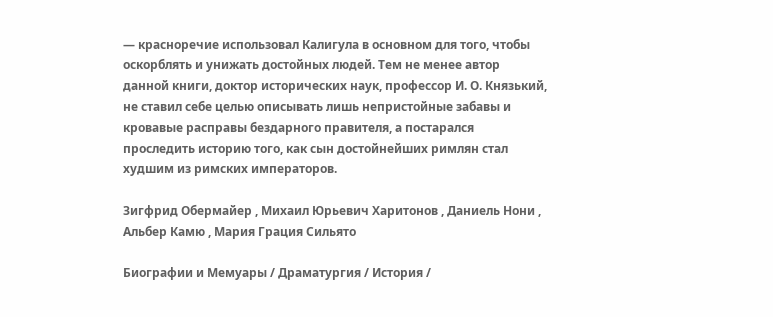— красноречие использовал Калигула в основном для того, чтобы оскорблять и унижать достойных людей. Тем не менее автор данной книги, доктор исторических наук, профессор И. О. Князький, не ставил себе целью описывать лишь непристойные забавы и кровавые расправы бездарного правителя, а постарался проследить историю того, как сын достойнейших римлян стал худшим из римских императоров.

Зигфрид Обермайер , Михаил Юрьевич Харитонов , Даниель Нони , Альбер Камю , Мария Грация Сильято

Биографии и Мемуары / Драматургия / История /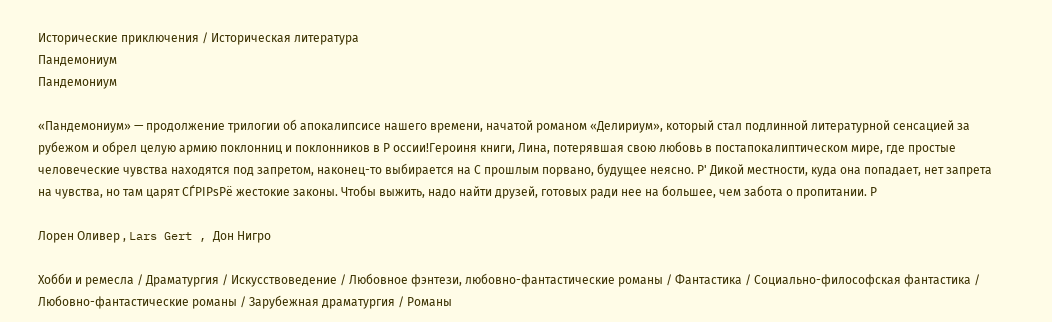Исторические приключения / Историческая литература
Пандемониум
Пандемониум

«Пандемониум» — продолжение трилогии об апокалипсисе нашего времени, начатой романом «Делириум», который стал подлинной литературной сенсацией за рубежом и обрел целую армию поклонниц и поклонников в Р оссии!Героиня книги, Лина, потерявшая свою любовь в постапокалиптическом мире, где простые человеческие чувства находятся под запретом, наконец-то выбирается на С прошлым порвано, будущее неясно. Р' Дикой местности, куда она попадает, нет запрета на чувства, но там царят СЃРІРѕРё жестокие законы. Чтобы выжить, надо найти друзей, готовых ради нее на большее, чем забота о пропитании. Р

Лорен Оливер , Lars Gert , Дон Нигро

Хобби и ремесла / Драматургия / Искусствоведение / Любовное фэнтези, любовно-фантастические романы / Фантастика / Социально-философская фантастика / Любовно-фантастические романы / Зарубежная драматургия / Романы